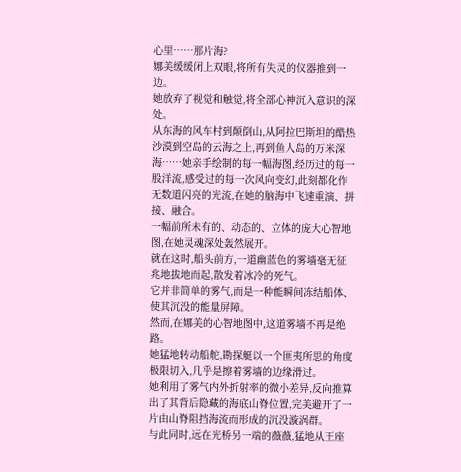心里……那片海?
娜美缓缓闭上双眼,将所有失灵的仪器推到一边。
她放弃了视觉和触觉,将全部心神沉入意识的深处。
从东海的风车村到颠倒山,从阿拉巴斯坦的酷热沙漠到空岛的云海之上,再到鱼人岛的万米深海……她亲手绘制的每一幅海图,经历过的每一股洋流,感受过的每一次风向变幻,此刻都化作无数道闪亮的光流,在她的脑海中飞速重演、拼接、融合。
一幅前所未有的、动态的、立体的庞大心智地图,在她灵魂深处轰然展开。
就在这时,船头前方,一道幽蓝色的雾墙毫无征兆地拔地而起,散发着冰冷的死气。
它并非简单的雾气,而是一种能瞬间冻结船体、使其沉没的能量屏障。
然而,在娜美的心智地图中,这道雾墙不再是绝路。
她猛地转动船舵,勘探艇以一个匪夷所思的角度极限切入,几乎是擦着雾墙的边缘滑过。
她利用了雾气内外折射率的微小差异,反向推算出了其背后隐藏的海底山脊位置,完美避开了一片由山脊阻挡海流而形成的沉没漩涡群。
与此同时,远在光桥另一端的薇薇,猛地从王座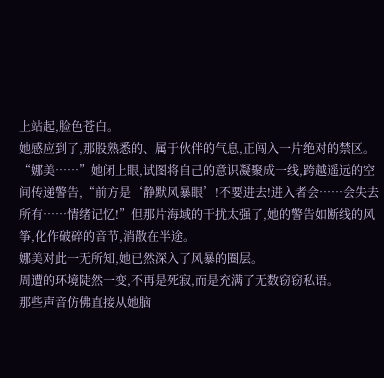上站起,脸色苍白。
她感应到了,那股熟悉的、属于伙伴的气息,正闯入一片绝对的禁区。
“娜美……”她闭上眼,试图将自己的意识凝聚成一线,跨越遥远的空间传递警告,“前方是‘静默风暴眼’!不要进去!进入者会……会失去所有……情绪记忆!”但那片海域的干扰太强了,她的警告如断线的风筝,化作破碎的音节,消散在半途。
娜美对此一无所知,她已然深入了风暴的圈层。
周遭的环境陡然一变,不再是死寂,而是充满了无数窃窃私语。
那些声音仿佛直接从她脑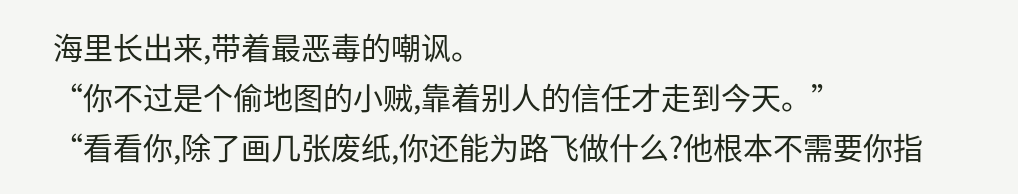海里长出来,带着最恶毒的嘲讽。
“你不过是个偷地图的小贼,靠着别人的信任才走到今天。”
“看看你,除了画几张废纸,你还能为路飞做什么?他根本不需要你指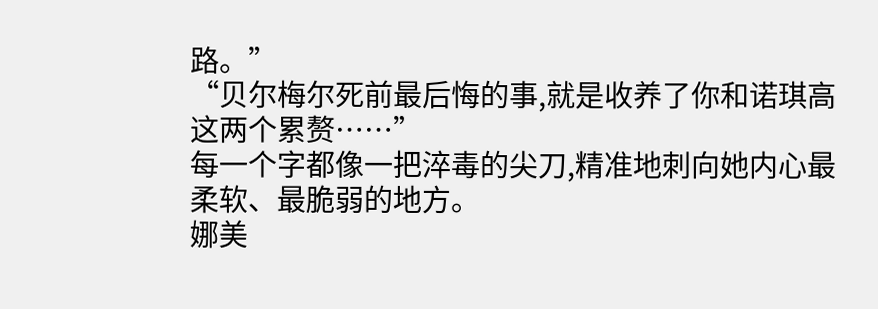路。”
“贝尔梅尔死前最后悔的事,就是收养了你和诺琪高这两个累赘……”
每一个字都像一把淬毒的尖刀,精准地刺向她内心最柔软、最脆弱的地方。
娜美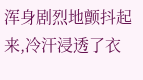浑身剧烈地颤抖起来,冷汗浸透了衣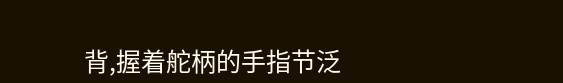背,握着舵柄的手指节泛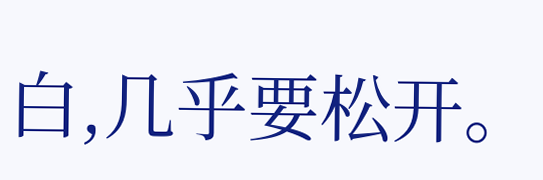白,几乎要松开。